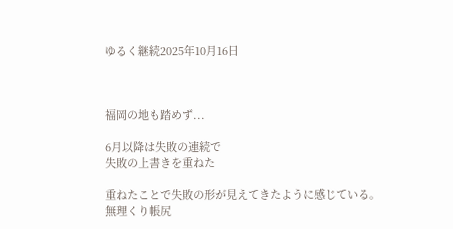ゆるく継続2025年10月16日



福岡の地も踏めず...

6月以降は失敗の連続で
失敗の上書きを重ねた

重ねたことで失敗の形が見えてきたように感じている。
無理くり帳尻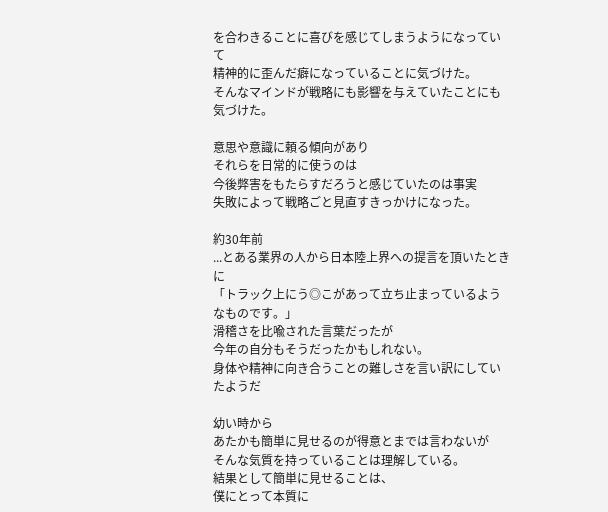を合わきることに喜びを感じてしまうようになっていて
精神的に歪んだ癖になっていることに気づけた。
そんなマインドが戦略にも影響を与えていたことにも気づけた。

意思や意識に頼る傾向があり
それらを日常的に使うのは
今後弊害をもたらすだろうと感じていたのは事実
失敗によって戦略ごと見直すきっかけになった。

約30年前
...とある業界の人から日本陸上界への提言を頂いたときに
「トラック上にう◎こがあって立ち止まっているようなものです。」
滑稽さを比喩された言葉だったが
今年の自分もそうだったかもしれない。
身体や精神に向き合うことの難しさを言い訳にしていたようだ

幼い時から
あたかも簡単に見せるのが得意とまでは言わないが
そんな気質を持っていることは理解している。
結果として簡単に見せることは、
僕にとって本質に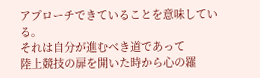アプローチできていることを意味している。
それは自分が進むべき道であって
陸上競技の扉を開いた時から心の羅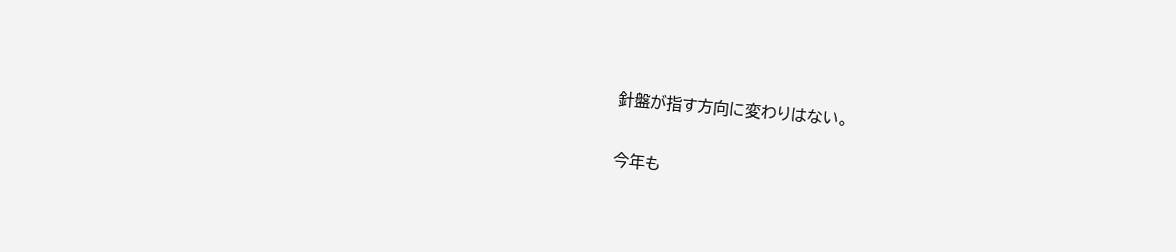針盤が指す方向に変わりはない。

今年も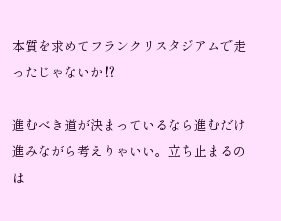本質を求めてフランクリスタジアムで走ったじゃないか⁉

進むべき道が決まっているなら進むだけ
進みながら考えりゃいい。立ち止まるのは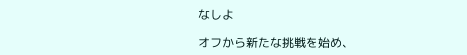なしよ

オフから新たな挑戦を始め、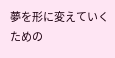夢を形に変えていくための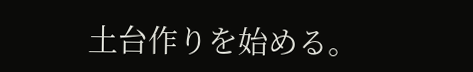土台作りを始める。